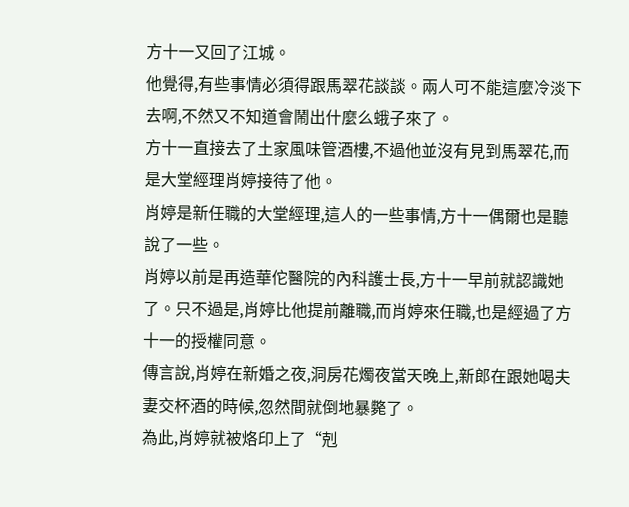方十一又回了江城。
他覺得,有些事情必須得跟馬翠花談談。兩人可不能這麼冷淡下去啊,不然又不知道會鬧出什麼么蛾子來了。
方十一直接去了土家風味管酒樓,不過他並沒有見到馬翠花,而是大堂經理肖婷接待了他。
肖婷是新任職的大堂經理,這人的一些事情,方十一偶爾也是聽說了一些。
肖婷以前是再造華佗醫院的內科護士長,方十一早前就認識她了。只不過是,肖婷比他提前離職,而肖婷來任職,也是經過了方十一的授權同意。
傳言說,肖婷在新婚之夜,洞房花燭夜當天晚上,新郎在跟她喝夫妻交杯酒的時候,忽然間就倒地暴斃了。
為此,肖婷就被烙印上了“剋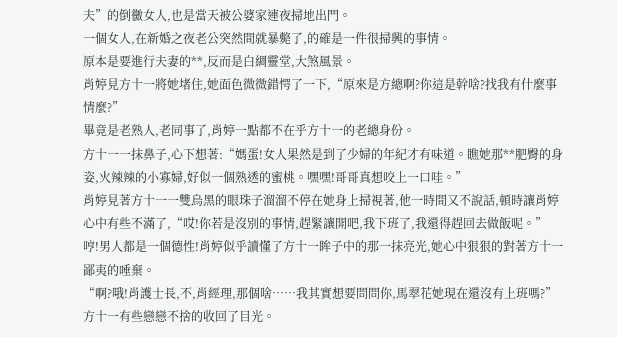夫”的倒黴女人,也是當天被公婆家連夜掃地出門。
一個女人,在新婚之夜老公突然間就暴斃了,的確是一件很掃興的事情。
原本是要進行夫妻的**,反而是白綢靈堂,大煞風景。
肖婷見方十一將她堵住,她面色微微錯愕了一下,“原來是方總啊?你這是幹啥?找我有什麼事情麼?”
畢竟是老熟人,老同事了,肖婷一點都不在乎方十一的老總身份。
方十一一抹鼻子,心下想著:“媽蛋!女人果然是到了少婦的年紀才有味道。瞧她那**肥臀的身姿,火辣辣的小寡婦,好似一個熟透的蜜桃。嘿嘿!哥哥真想咬上一口哇。”
肖婷見著方十一一雙烏黑的眼珠子溜溜不停在她身上掃視著,他一時間又不說話,頓時讓肖婷心中有些不滿了,“哎!你若是沒別的事情,趕緊讓開吧,我下班了,我還得趕回去做飯呢。”
哼!男人都是一個德性!肖婷似乎讀懂了方十一眸子中的那一抹亮光,她心中狠狠的對著方十一鄙夷的唾棄。
“啊?哦!肖護士長,不,肖經理,那個啥……我其實想要問問你,馬翠花她現在還沒有上班嗎?”方十一有些戀戀不捨的收回了目光。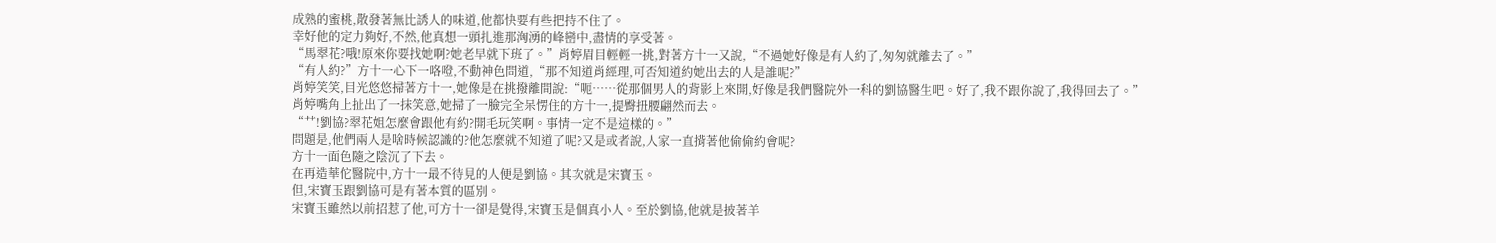成熟的蜜桃,散發著無比誘人的味道,他都快要有些把持不住了。
幸好他的定力夠好,不然,他真想一頭扎進那洶湧的峰巒中,盡情的享受著。
“馬翠花?哦!原來你要找她啊?她老早就下班了。”肖婷眉目輕輕一挑,對著方十一又說,“不過她好像是有人約了,匆匆就離去了。”
“有人約?”方十一心下一咯噔,不動神色問道,“那不知道肖經理,可否知道約她出去的人是誰呢?”
肖婷笑笑,目光悠悠掃著方十一,她像是在挑撥離間說:“呃……從那個男人的背影上來開,好像是我們醫院外一科的劉協醫生吧。好了,我不跟你說了,我得回去了。”
肖婷嘴角上扯出了一抹笑意,她掃了一臉完全呆愣住的方十一,提臀扭腰翩然而去。
“艹!劉協?翠花姐怎麼會跟他有約?開毛玩笑啊。事情一定不是這樣的。”
問題是,他們兩人是啥時候認識的?他怎麼就不知道了呢?又是或者說,人家一直揹著他偷偷約會呢?
方十一面色隨之陰沉了下去。
在再造華佗醫院中,方十一最不待見的人便是劉協。其次就是宋寶玉。
但,宋寶玉跟劉協可是有著本質的區別。
宋寶玉雖然以前招惹了他,可方十一卻是覺得,宋寶玉是個真小人。至於劉協,他就是披著羊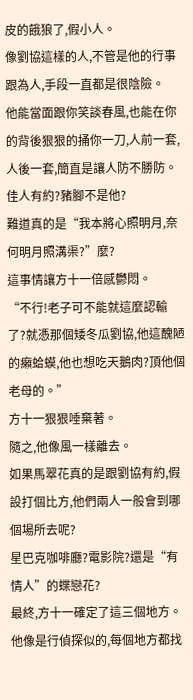皮的餓狼了,假小人。
像劉協這樣的人,不管是他的行事跟為人,手段一直都是很陰險。
他能當面跟你笑談春風,也能在你的背後狠狠的捅你一刀,人前一套,人後一套,簡直是讓人防不勝防。
佳人有約?豬腳不是他?
難道真的是“我本將心照明月,奈何明月照溝渠?”麼?
這事情讓方十一倍感鬱悶。
“不行!老子可不能就這麼認輸了?就憑那個矮冬瓜劉協,他這醜陋的癩蛤蟆,他也想吃天鵝肉?頂他個老母的。”
方十一狠狠唾棄著。
隨之,他像風一樣離去。
如果馬翠花真的是跟劉協有約,假設打個比方,他們兩人一般會到哪個場所去呢?
星巴克咖啡廳?電影院?還是“有情人”的蝶戀花?
最終,方十一確定了這三個地方。他像是行偵探似的,每個地方都找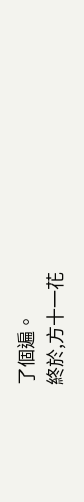了個遍。
終於,方十一花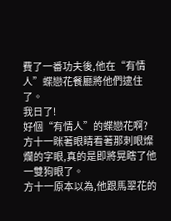費了一番功夫後,他在“有情人”蝶戀花餐廳將他們逮住了。
我日了!
好個“有情人”的蝶戀花啊?
方十一眯著眼睛看著那刺眼燦爛的字眼,真的是即將晃瞎了他一雙狗眼了。
方十一原本以為,他跟馬翠花的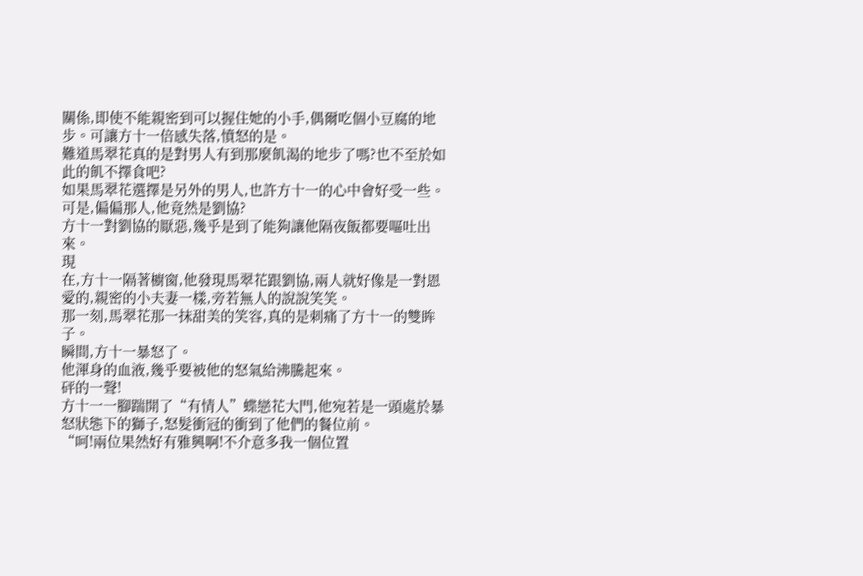關係,即使不能親密到可以握住她的小手,偶爾吃個小豆腐的地步。可讓方十一倍感失落,憤怒的是。
難道馬翠花真的是對男人有到那麼飢渴的地步了嗎?也不至於如此的飢不擇食吧?
如果馬翠花選擇是另外的男人,也許方十一的心中會好受一些。
可是,偏偏那人,他竟然是劉協?
方十一對劉協的厭惡,幾乎是到了能夠讓他隔夜飯都要嘔吐出來。
現
在,方十一隔著櫥窗,他發現馬翠花跟劉協,兩人就好像是一對恩愛的,親密的小夫妻一樣,旁若無人的說說笑笑。
那一刻,馬翠花那一抹甜美的笑容,真的是刺痛了方十一的雙眸子。
瞬間,方十一暴怒了。
他渾身的血液,幾乎要被他的怒氣給沸騰起來。
砰的一聲!
方十一一腳踹開了“有情人”蝶戀花大門,他宛若是一頭處於暴怒狀態下的獅子,怒髮衝冠的衝到了他們的餐位前。
“呵!兩位果然好有雅興啊!不介意多我一個位置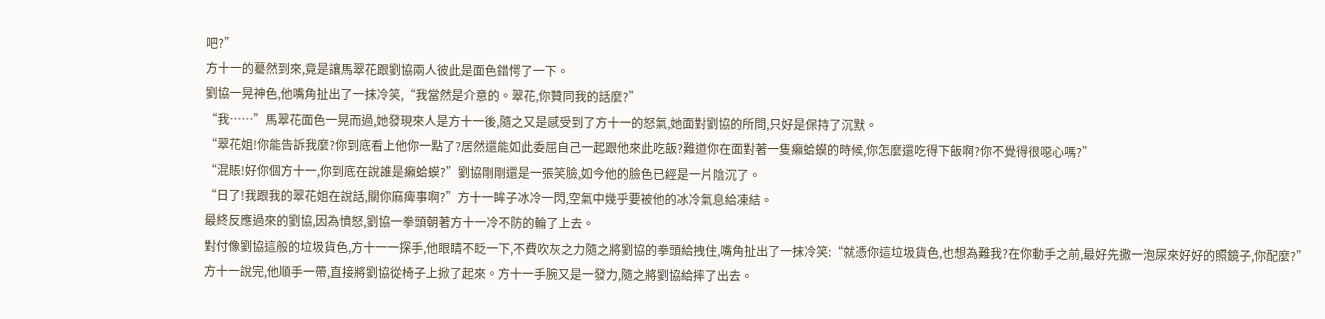吧?”
方十一的驀然到來,竟是讓馬翠花跟劉協兩人彼此是面色錯愕了一下。
劉協一晃神色,他嘴角扯出了一抹冷笑,“我當然是介意的。翠花,你贊同我的話麼?”
“我……”馬翠花面色一晃而過,她發現來人是方十一後,隨之又是感受到了方十一的怒氣,她面對劉協的所問,只好是保持了沉默。
“翠花姐!你能告訴我麼?你到底看上他你一點了?居然還能如此委屈自己一起跟他來此吃飯?難道你在面對著一隻癩蛤蟆的時候,你怎麼還吃得下飯啊?你不覺得很噁心嗎?”
“混賬!好你個方十一,你到底在說誰是癩蛤蟆?”劉協剛剛還是一張笑臉,如今他的臉色已經是一片陰沉了。
“日了!我跟我的翠花姐在說話,關你麻痺事啊?”方十一眸子冰冷一閃,空氣中幾乎要被他的冰冷氣息給凍結。
最終反應過來的劉協,因為憤怒,劉協一拳頭朝著方十一冷不防的輪了上去。
對付像劉協這般的垃圾貨色,方十一一探手,他眼睛不眨一下,不費吹灰之力隨之將劉協的拳頭給拽住,嘴角扯出了一抹冷笑:“就憑你這垃圾貨色,也想為難我?在你動手之前,最好先撒一泡尿來好好的照鏡子,你配麼?”
方十一說完,他順手一帶,直接將劉協從椅子上掀了起來。方十一手腕又是一發力,隨之將劉協給摔了出去。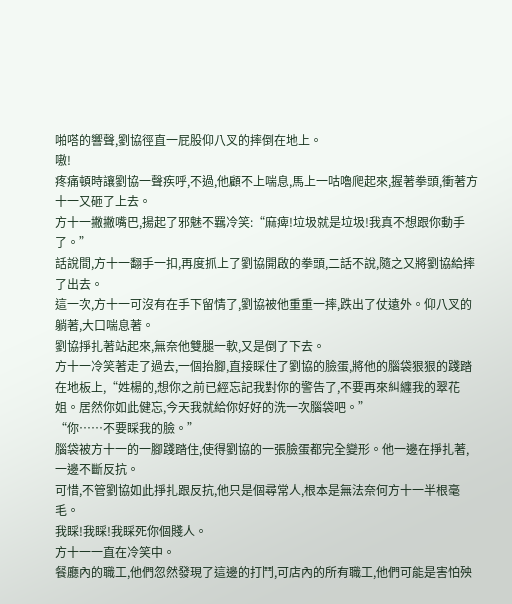啪嗒的響聲,劉協徑直一屁股仰八叉的摔倒在地上。
嗷!
疼痛頓時讓劉協一聲疾呼,不過,他顧不上喘息,馬上一咕嚕爬起來,握著拳頭,衝著方十一又砸了上去。
方十一撇撇嘴巴,揚起了邪魅不羈冷笑:“麻痺!垃圾就是垃圾!我真不想跟你動手了。”
話說間,方十一翻手一扣,再度抓上了劉協開啟的拳頭,二話不說,隨之又將劉協給摔了出去。
這一次,方十一可沒有在手下留情了,劉協被他重重一摔,跌出了仗遠外。仰八叉的躺著,大口喘息著。
劉協掙扎著站起來,無奈他雙腿一軟,又是倒了下去。
方十一冷笑著走了過去,一個抬腳,直接睬住了劉協的臉蛋,將他的腦袋狠狠的踐踏在地板上,“姓楊的,想你之前已經忘記我對你的警告了,不要再來糾纏我的翠花姐。居然你如此健忘,今天我就給你好好的洗一次腦袋吧。”
“你……不要睬我的臉。”
腦袋被方十一的一腳踐踏住,使得劉協的一張臉蛋都完全變形。他一邊在掙扎著,一邊不斷反抗。
可惜,不管劉協如此掙扎跟反抗,他只是個尋常人,根本是無法奈何方十一半根毫毛。
我睬!我睬!我睬死你個賤人。
方十一一直在冷笑中。
餐廳內的職工,他們忽然發現了這邊的打鬥,可店內的所有職工,他們可能是害怕殃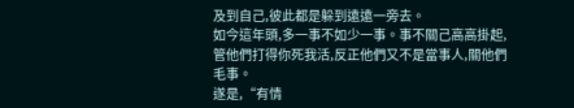及到自己,彼此都是躲到遠遠一旁去。
如今這年頭,多一事不如少一事。事不關己高高掛起,管他們打得你死我活,反正他們又不是當事人,關他們毛事。
遂是,“有情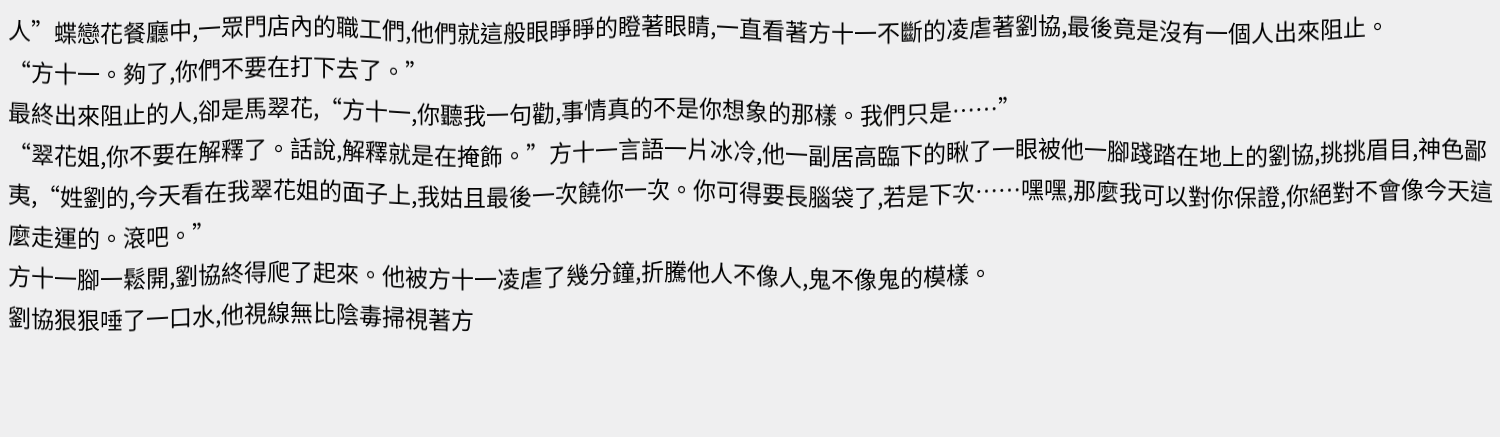人”蝶戀花餐廳中,一眾門店內的職工們,他們就這般眼睜睜的瞪著眼睛,一直看著方十一不斷的凌虐著劉協,最後竟是沒有一個人出來阻止。
“方十一。夠了,你們不要在打下去了。”
最終出來阻止的人,卻是馬翠花,“方十一,你聽我一句勸,事情真的不是你想象的那樣。我們只是……”
“翠花姐,你不要在解釋了。話說,解釋就是在掩飾。”方十一言語一片冰冷,他一副居高臨下的瞅了一眼被他一腳踐踏在地上的劉協,挑挑眉目,神色鄙夷,“姓劉的,今天看在我翠花姐的面子上,我姑且最後一次饒你一次。你可得要長腦袋了,若是下次……嘿嘿,那麼我可以對你保證,你絕對不會像今天這麼走運的。滾吧。”
方十一腳一鬆開,劉協終得爬了起來。他被方十一凌虐了幾分鐘,折騰他人不像人,鬼不像鬼的模樣。
劉協狠狠唾了一口水,他視線無比陰毒掃視著方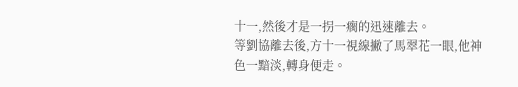十一,然後才是一拐一瘸的迅速離去。
等劉協離去後,方十一視線撇了馬翠花一眼,他神色一黯淡,轉身便走。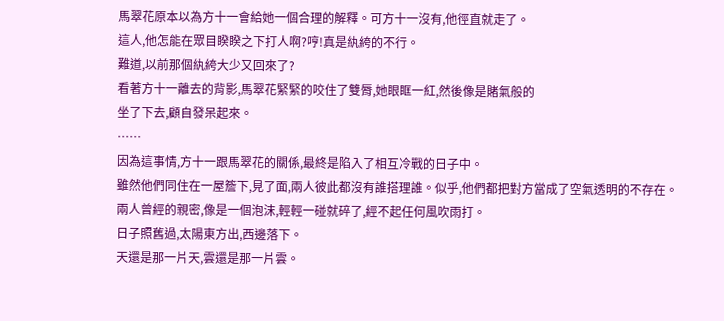馬翠花原本以為方十一會給她一個合理的解釋。可方十一沒有,他徑直就走了。
這人,他怎能在眾目睽睽之下打人啊?哼!真是紈絝的不行。
難道,以前那個紈絝大少又回來了?
看著方十一離去的背影,馬翠花緊緊的咬住了雙脣,她眼眶一紅,然後像是賭氣般的
坐了下去,顧自發呆起來。
……
因為這事情,方十一跟馬翠花的關係,最終是陷入了相互冷戰的日子中。
雖然他們同住在一屋簷下,見了面,兩人彼此都沒有誰搭理誰。似乎,他們都把對方當成了空氣透明的不存在。
兩人曾經的親密,像是一個泡沫,輕輕一碰就碎了,經不起任何風吹雨打。
日子照舊過,太陽東方出,西邊落下。
天還是那一片天,雲還是那一片雲。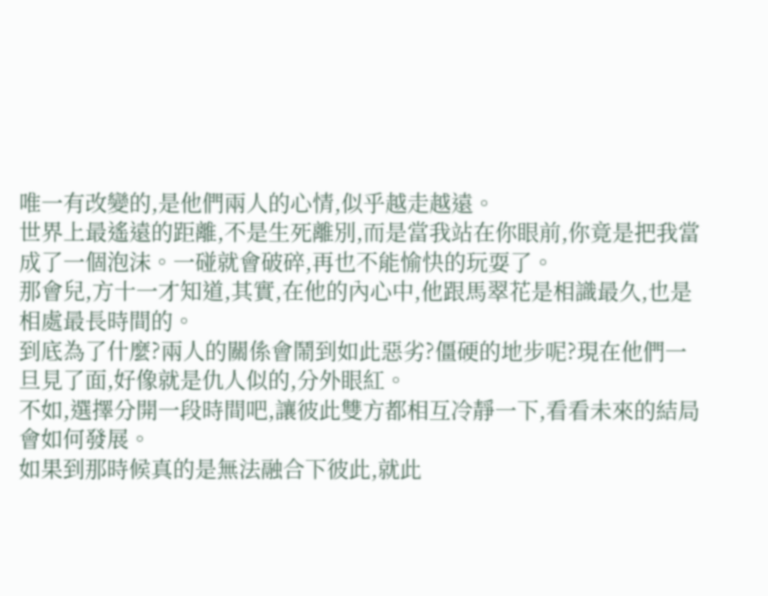唯一有改變的,是他們兩人的心情,似乎越走越遠。
世界上最遙遠的距離,不是生死離別,而是當我站在你眼前,你竟是把我當成了一個泡沫。一碰就會破碎,再也不能愉快的玩耍了。
那會兒,方十一才知道,其實,在他的內心中,他跟馬翠花是相識最久,也是相處最長時間的。
到底為了什麼?兩人的關係會鬧到如此惡劣?僵硬的地步呢?現在他們一旦見了面,好像就是仇人似的,分外眼紅。
不如,選擇分開一段時間吧,讓彼此雙方都相互冷靜一下,看看未來的結局會如何發展。
如果到那時候真的是無法融合下彼此,就此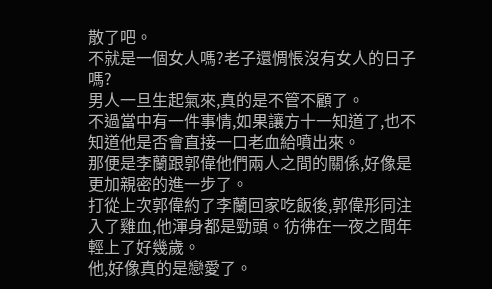散了吧。
不就是一個女人嗎?老子還惆悵沒有女人的日子嗎?
男人一旦生起氣來,真的是不管不顧了。
不過當中有一件事情,如果讓方十一知道了,也不知道他是否會直接一口老血給噴出來。
那便是李蘭跟郭偉他們兩人之間的關係,好像是更加親密的進一步了。
打從上次郭偉約了李蘭回家吃飯後,郭偉形同注入了雞血,他渾身都是勁頭。彷彿在一夜之間年輕上了好幾歲。
他,好像真的是戀愛了。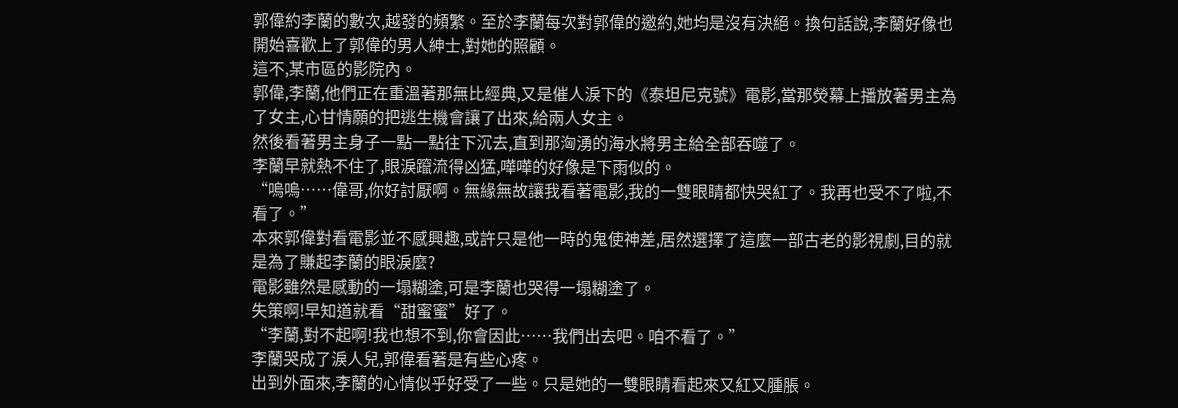郭偉約李蘭的數次,越發的頻繁。至於李蘭每次對郭偉的邀約,她均是沒有決絕。換句話說,李蘭好像也開始喜歡上了郭偉的男人紳士,對她的照顧。
這不,某市區的影院內。
郭偉,李蘭,他們正在重溫著那無比經典,又是催人淚下的《泰坦尼克號》電影,當那熒幕上播放著男主為了女主,心甘情願的把逃生機會讓了出來,給兩人女主。
然後看著男主身子一點一點往下沉去,直到那洶湧的海水將男主給全部吞噬了。
李蘭早就熱不住了,眼淚躥流得凶猛,嘩嘩的好像是下雨似的。
“嗚嗚……偉哥,你好討厭啊。無緣無故讓我看著電影,我的一雙眼睛都快哭紅了。我再也受不了啦,不看了。”
本來郭偉對看電影並不感興趣,或許只是他一時的鬼使神差,居然選擇了這麼一部古老的影視劇,目的就是為了賺起李蘭的眼淚麼?
電影雖然是感動的一塌糊塗,可是李蘭也哭得一塌糊塗了。
失策啊!早知道就看“甜蜜蜜”好了。
“李蘭,對不起啊!我也想不到,你會因此……我們出去吧。咱不看了。”
李蘭哭成了淚人兒,郭偉看著是有些心疼。
出到外面來,李蘭的心情似乎好受了一些。只是她的一雙眼睛看起來又紅又腫脹。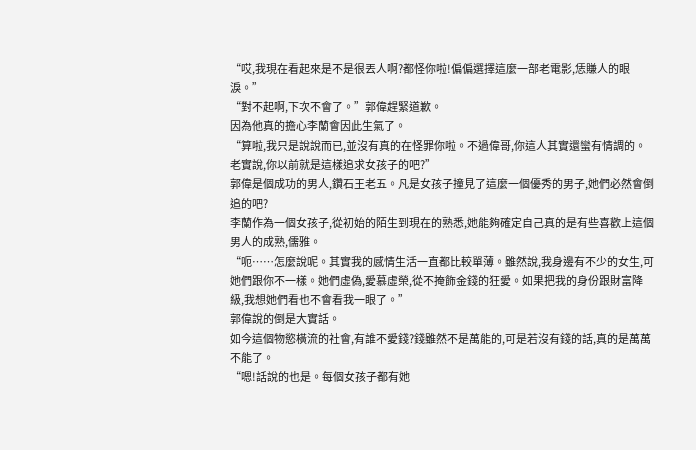“哎,我現在看起來是不是很丟人啊?都怪你啦!偏偏選擇這麼一部老電影,恁賺人的眼淚。”
“對不起啊,下次不會了。”郭偉趕緊道歉。
因為他真的擔心李蘭會因此生氣了。
“算啦,我只是說說而已,並沒有真的在怪罪你啦。不過偉哥,你這人其實還蠻有情調的。老實說,你以前就是這樣追求女孩子的吧?”
郭偉是個成功的男人,鑽石王老五。凡是女孩子撞見了這麼一個優秀的男子,她們必然會倒追的吧?
李蘭作為一個女孩子,從初始的陌生到現在的熟悉,她能夠確定自己真的是有些喜歡上這個男人的成熟,儒雅。
“呃……怎麼說呢。其實我的感情生活一直都比較單薄。雖然說,我身邊有不少的女生,可她們跟你不一樣。她們虛偽,愛慕虛榮,從不掩飾金錢的狂愛。如果把我的身份跟財富降級,我想她們看也不會看我一眼了。”
郭偉說的倒是大實話。
如今這個物慾橫流的社會,有誰不愛錢?錢雖然不是萬能的,可是若沒有錢的話,真的是萬萬不能了。
“嗯!話說的也是。每個女孩子都有她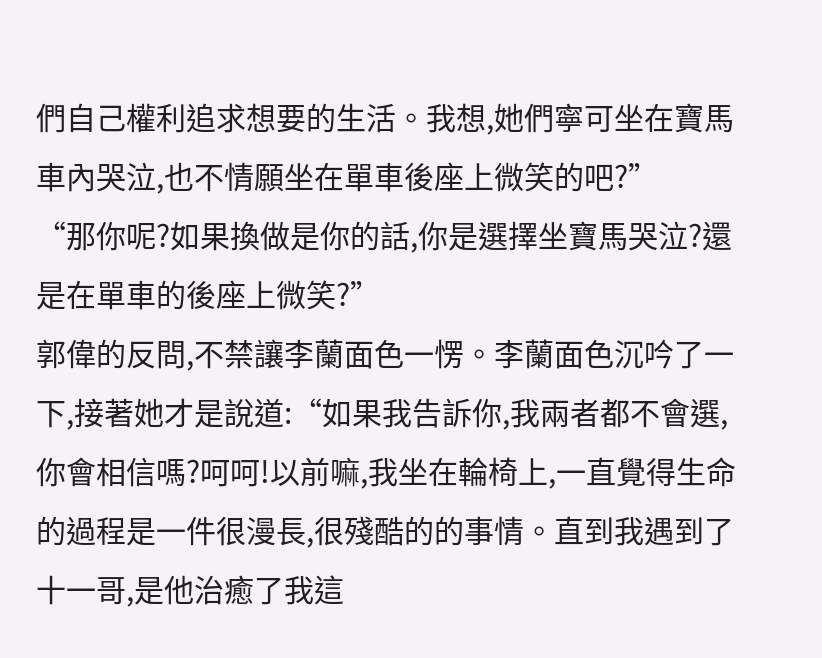們自己權利追求想要的生活。我想,她們寧可坐在寶馬車內哭泣,也不情願坐在單車後座上微笑的吧?”
“那你呢?如果換做是你的話,你是選擇坐寶馬哭泣?還是在單車的後座上微笑?”
郭偉的反問,不禁讓李蘭面色一愣。李蘭面色沉吟了一下,接著她才是說道:“如果我告訴你,我兩者都不會選,你會相信嗎?呵呵!以前嘛,我坐在輪椅上,一直覺得生命的過程是一件很漫長,很殘酷的的事情。直到我遇到了十一哥,是他治癒了我這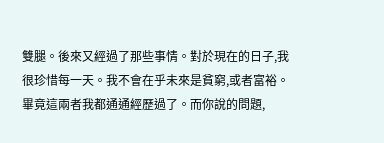雙腿。後來又經過了那些事情。對於現在的日子,我很珍惜每一天。我不會在乎未來是貧窮,或者富裕。畢竟這兩者我都通通經歷過了。而你說的問題,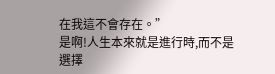在我這不會存在。”
是啊!人生本來就是進行時,而不是選擇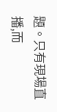題。只有現場直播,而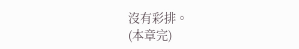沒有彩排。
(本章完)